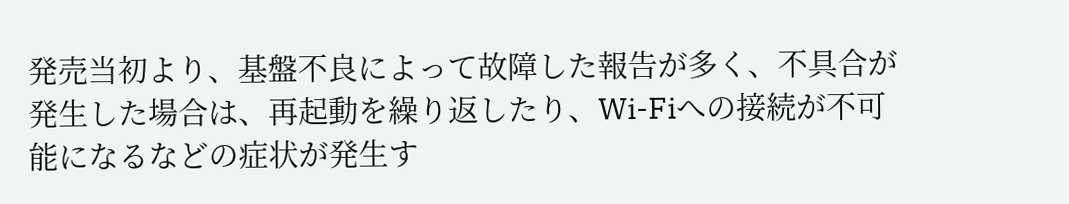発売当初より、基盤不良によって故障した報告が多く、不具合が発生した場合は、再起動を繰り返したり、Wi-Fiへの接続が不可能になるなどの症状が発生す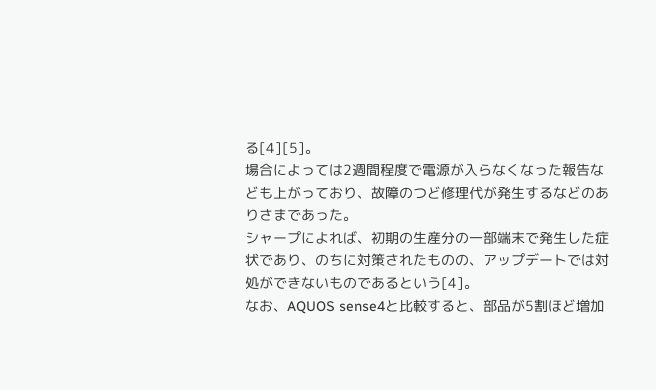る[4][5]。
場合によっては2週間程度で電源が入らなくなった報告なども上がっており、故障のつど修理代が発生するなどのありさまであった。
シャープによれば、初期の生産分の一部端末で発生した症状であり、のちに対策されたものの、アップデートでは対処ができないものであるという[4]。
なお、AQUOS sense4と比較すると、部品が5割ほど増加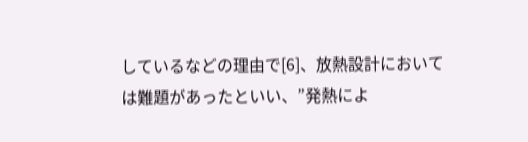しているなどの理由で[6]、放熱設計においては難題があったといい、”発熱によ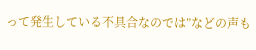って発生している不具合なのでは”などの声も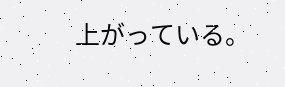上がっている。